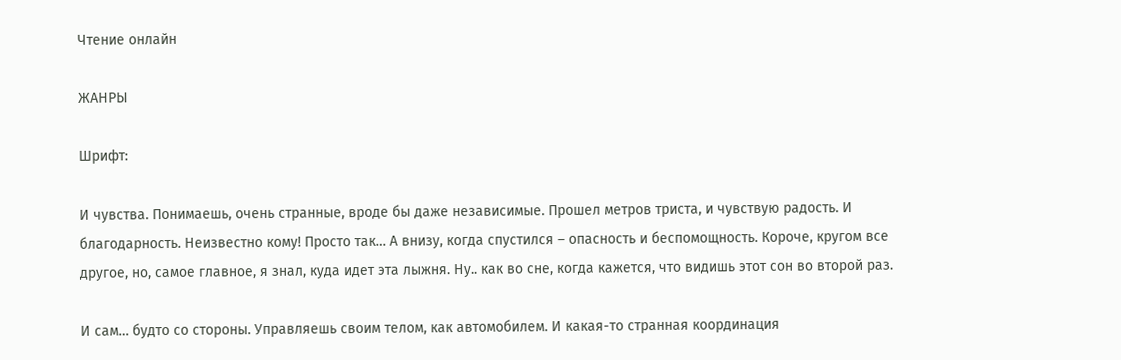Чтение онлайн

ЖАНРЫ

Шрифт:

И чувства. Понимаешь, очень странные, вроде бы даже независимые. Прошел метров триста, и чувствую радость. И благодарность. Неизвестно кому! Просто так… А внизу, когда спустился – опасность и беспомощность. Короче, кругом все другое, но, самое главное, я знал, куда идет эта лыжня. Ну.. как во сне, когда кажется, что видишь этот сон во второй раз.

И сам… будто со стороны. Управляешь своим телом, как автомобилем. И какая-то странная координация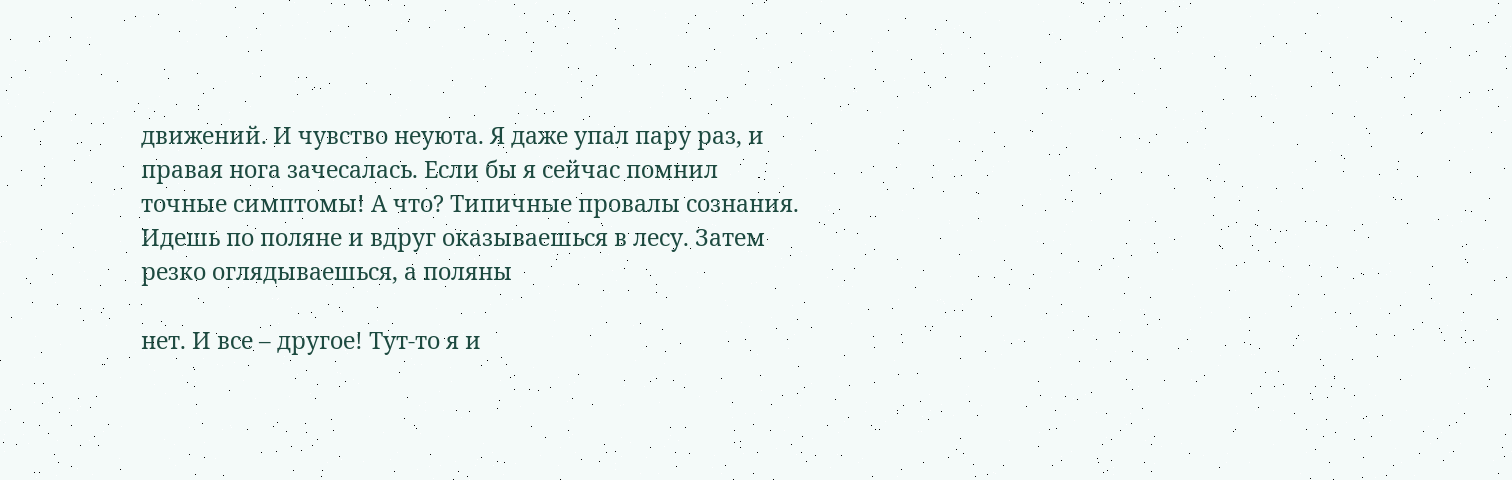движений. И чувство неуюта. Я даже упал пару раз, и правая нога зачесалась. Если бы я сейчас помнил точные симптомы! А что? Типичные провалы сознания. Идешь по поляне и вдруг оказываешься в лесу. Затем резко оглядываешься, а поляны

нет. И все – другое! Тут-то я и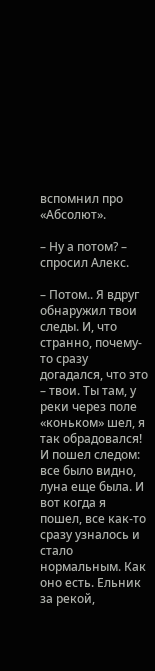вспомнил про «Абсолют».

– Ну а потом? – спросил Алекс.

– Потом.. Я вдруг обнаружил твои следы. И, что странно, почему-то сразу догадался, что это – твои. Ты там, у реки через поле «коньком» шел, я так обрадовался! И пошел следом: все было видно, луна еще была. И вот когда я пошел, все как-то сразу узналось и стало нормальным. Как оно есть. Ельник за рекой,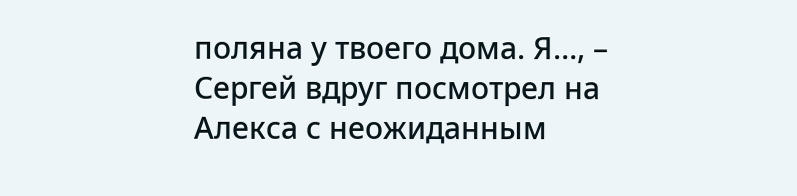поляна у твоего дома. Я…, – Сергей вдруг посмотрел на Алекса с неожиданным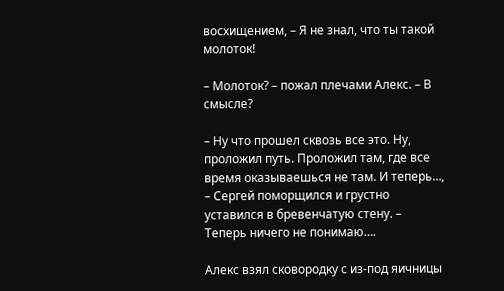восхищением, – Я не знал, что ты такой молоток!

– Молоток? – пожал плечами Алекс. – В смысле?

– Ну что прошел сквозь все это. Ну, проложил путь. Проложил там, где все время оказываешься не там. И теперь…, – Сергей поморщился и грустно уставился в бревенчатую стену. – Теперь ничего не понимаю….

Алекс взял сковородку с из-под яичницы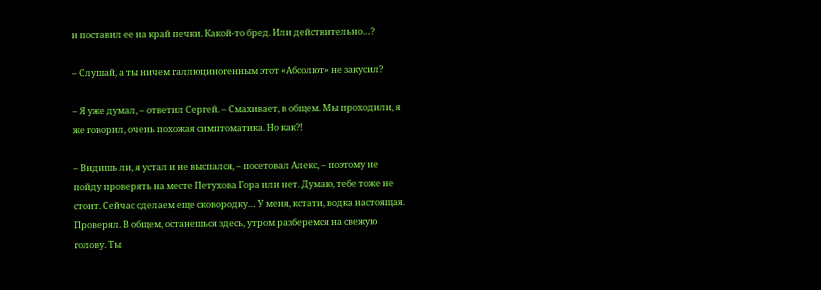и поставил ее на край печки. Какой-то бред. Или действительно…?

– Слушай, а ты ничем галлюциногенным этот «Абсолют» не закусил?

– Я уже думал, – ответил Сергей. – Смахивает, в общем. Мы проходили, я же говорил, очень похожая симптоматика. Но как?!

– Видишь ли, я устал и не выспался, – посетовал Алекс, – поэтому не пойду проверять на месте Петухова Гора или нет. Думаю, тебе тоже не стоит. Сейчас сделаем еще сковородку… У меня, кстати, водка настоящая. Проверял. В общем, останешься здесь, утром разберемся на свежую голову. Ты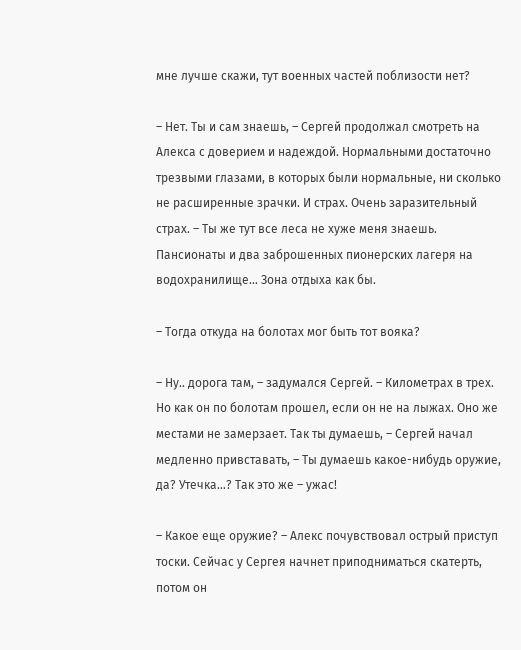мне лучше скажи, тут военных частей поблизости нет?

– Нет. Ты и сам знаешь, – Сергей продолжал смотреть на Алекса с доверием и надеждой. Нормальными достаточно трезвыми глазами, в которых были нормальные, ни сколько не расширенные зрачки. И страх. Очень заразительный страх. – Ты же тут все леса не хуже меня знаешь. Пансионаты и два заброшенных пионерских лагеря на водохранилище… Зона отдыха как бы.

– Тогда откуда на болотах мог быть тот вояка?

– Ну.. дорога там, – задумался Сергей. – Километрах в трех. Но как он по болотам прошел, если он не на лыжах. Оно же местами не замерзает. Так ты думаешь, – Сергей начал медленно привставать, – Ты думаешь какое-нибудь оружие, да? Утечка…? Так это же – ужас!

– Какое еще оружие? – Алекс почувствовал острый приступ тоски. Сейчас у Сергея начнет приподниматься скатерть, потом он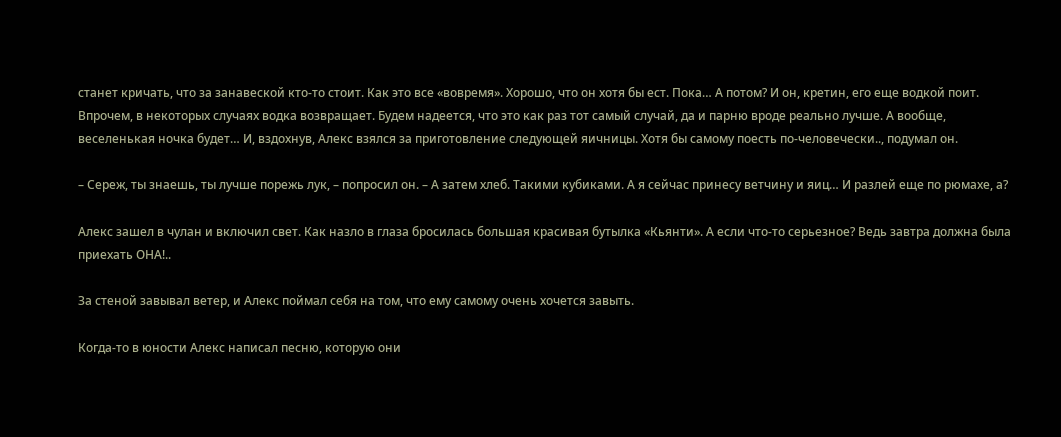станет кричать, что за занавеской кто-то стоит. Как это все «вовремя». Хорошо, что он хотя бы ест. Пока… А потом? И он, кретин, его еще водкой поит. Впрочем, в некоторых случаях водка возвращает. Будем надеется, что это как раз тот самый случай, да и парню вроде реально лучше. А вообще, веселенькая ночка будет… И, вздохнув, Алекс взялся за приготовление следующей яичницы. Хотя бы самому поесть по-человечески.., подумал он.

– Сереж, ты знаешь, ты лучше порежь лук, – попросил он. – А затем хлеб. Такими кубиками. А я сейчас принесу ветчину и яиц… И разлей еще по рюмахе, а?

Алекс зашел в чулан и включил свет. Как назло в глаза бросилась большая красивая бутылка «Кьянти». А если что-то серьезное? Ведь завтра должна была приехать ОНА!..

За стеной завывал ветер, и Алекс поймал себя на том, что ему самому очень хочется завыть.

Когда-то в юности Алекс написал песню, которую они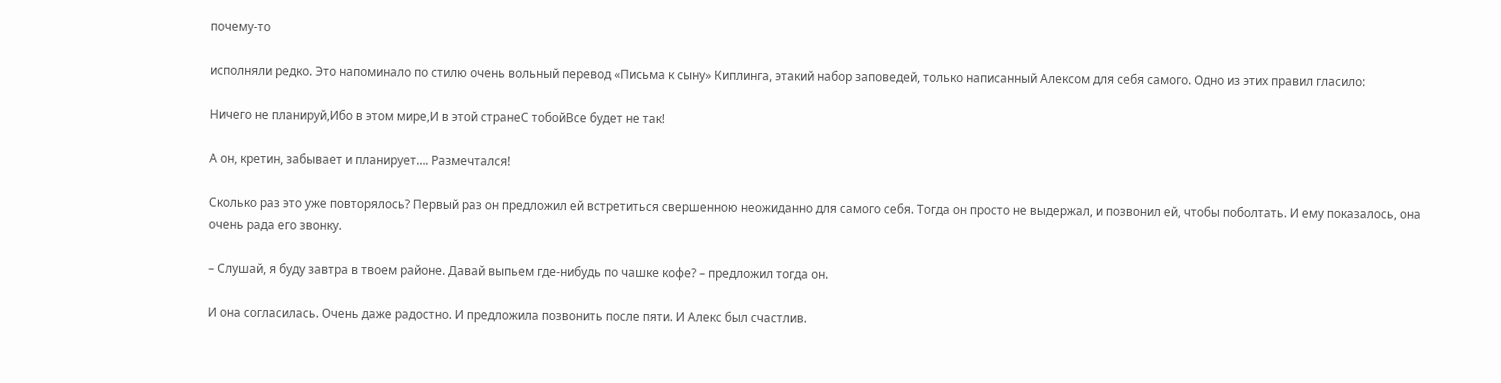почему-то

исполняли редко. Это напоминало по стилю очень вольный перевод «Письма к сыну» Киплинга, этакий набор заповедей, только написанный Алексом для себя самого. Одно из этих правил гласило:

Ничего не планируй,Ибо в этом мире,И в этой странеС тобойВсе будет не так!

А он, кретин, забывает и планирует…. Размечтался!

Сколько раз это уже повторялось? Первый раз он предложил ей встретиться свершенною неожиданно для самого себя. Тогда он просто не выдержал, и позвонил ей, чтобы поболтать. И ему показалось, она очень рада его звонку.

– Слушай, я буду завтра в твоем районе. Давай выпьем где-нибудь по чашке кофе? – предложил тогда он.

И она согласилась. Очень даже радостно. И предложила позвонить после пяти. И Алекс был счастлив.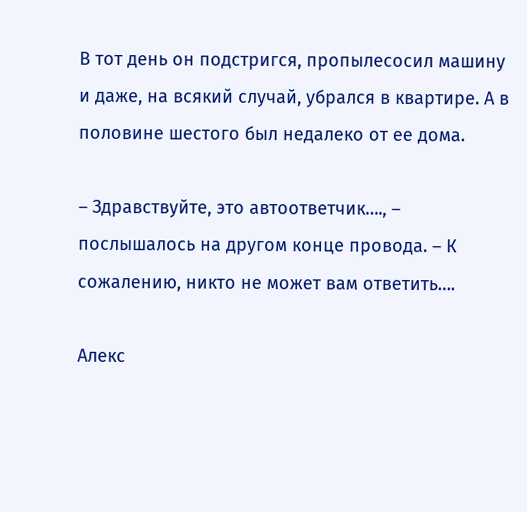В тот день он подстригся, пропылесосил машину и даже, на всякий случай, убрался в квартире. А в половине шестого был недалеко от ее дома.

– Здравствуйте, это автоответчик…., – послышалось на другом конце провода. – К сожалению, никто не может вам ответить….

Алекс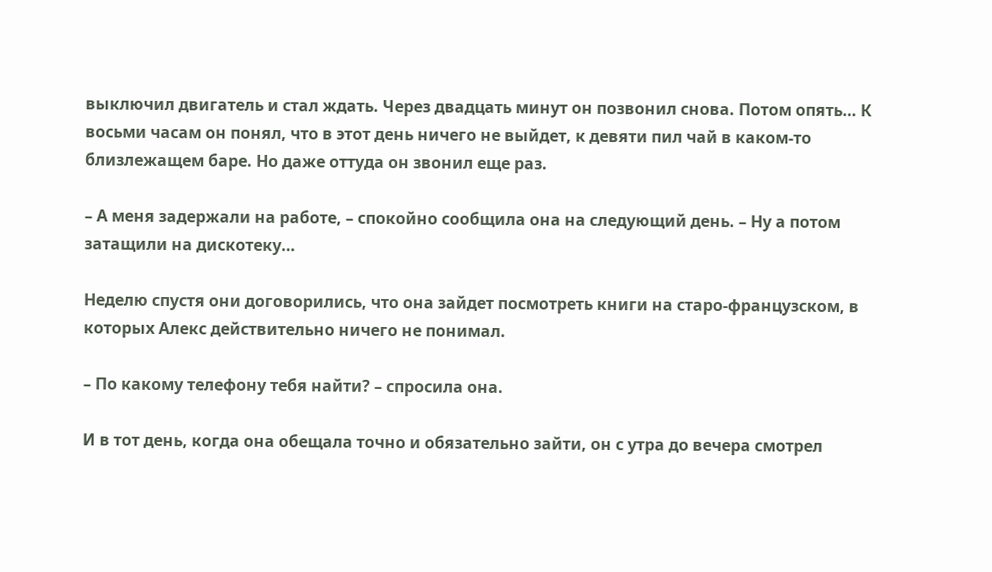выключил двигатель и стал ждать. Через двадцать минут он позвонил снова. Потом опять… К восьми часам он понял, что в этот день ничего не выйдет, к девяти пил чай в каком-то близлежащем баре. Но даже оттуда он звонил еще раз.

– А меня задержали на работе, – спокойно сообщила она на следующий день. – Ну а потом затащили на дискотеку…

Неделю спустя они договорились, что она зайдет посмотреть книги на старо-французском, в которых Алекс действительно ничего не понимал.

– По какому телефону тебя найти? – спросила она.

И в тот день, когда она обещала точно и обязательно зайти, он с утра до вечера смотрел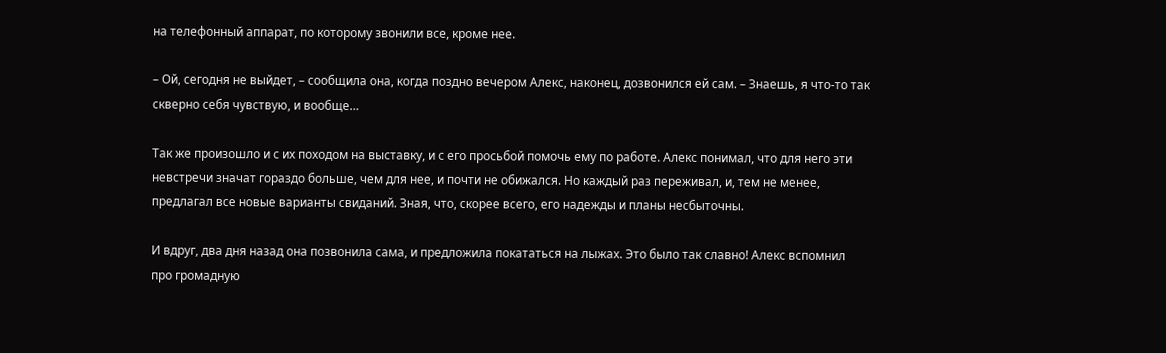на телефонный аппарат, по которому звонили все, кроме нее.

– Ой, сегодня не выйдет, – сообщила она, когда поздно вечером Алекс, наконец, дозвонился ей сам. – Знаешь, я что-то так скверно себя чувствую, и вообще…

Так же произошло и с их походом на выставку, и с его просьбой помочь ему по работе. Алекс понимал, что для него эти невстречи значат гораздо больше, чем для нее, и почти не обижался. Но каждый раз переживал, и, тем не менее, предлагал все новые варианты свиданий. Зная, что, скорее всего, его надежды и планы несбыточны.

И вдруг, два дня назад она позвонила сама, и предложила покататься на лыжах. Это было так славно! Алекс вспомнил про громадную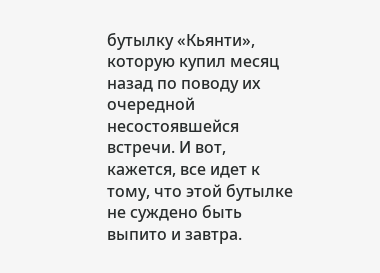бутылку «Кьянти», которую купил месяц назад по поводу их очередной несостоявшейся встречи. И вот, кажется, все идет к тому, что этой бутылке не суждено быть выпито и завтра.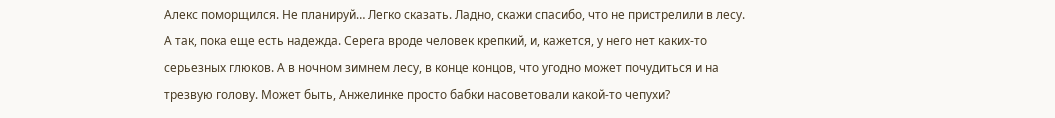Алекс поморщился. Не планируй… Легко сказать. Ладно, скажи спасибо, что не пристрелили в лесу. А так, пока еще есть надежда. Серега вроде человек крепкий, и, кажется, у него нет каких-то серьезных глюков. А в ночном зимнем лесу, в конце концов, что угодно может почудиться и на трезвую голову. Может быть, Анжелинке просто бабки насоветовали какой-то чепухи?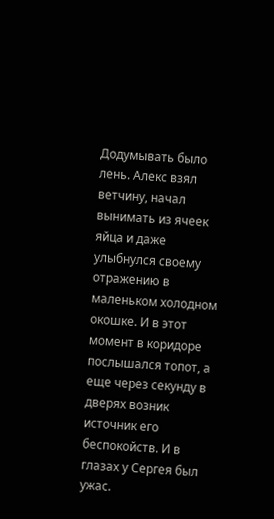Додумывать было лень. Алекс взял ветчину, начал вынимать из ячеек яйца и даже улыбнулся своему отражению в маленьком холодном окошке. И в этот момент в коридоре послышался топот, а еще через секунду в дверях возник источник его беспокойств. И в глазах у Сергея был ужас.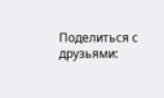Поделиться с друзьями: